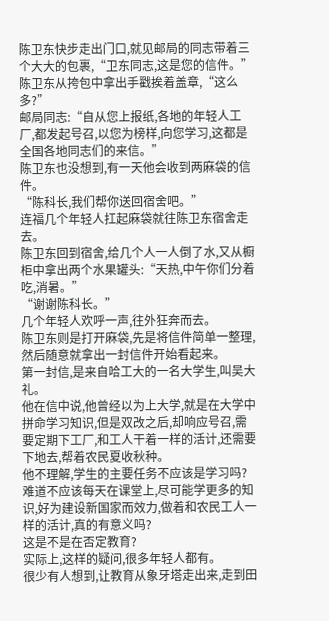陈卫东快步走出门口,就见邮局的同志带着三个大大的包裹,“卫东同志,这是您的信件。”
陈卫东从挎包中拿出手戳挨着盖章,“这么多?”
邮局同志:“自从您上报纸,各地的年轻人工厂,都发起号召,以您为榜样,向您学习,这都是全国各地同志们的来信。”
陈卫东也没想到,有一天他会收到两麻袋的信件。
“陈科长,我们帮你送回宿舍吧。”
连福几个年轻人扛起麻袋就往陈卫东宿舍走去。
陈卫东回到宿舍,给几个人一人倒了水,又从橱柜中拿出两个水果罐头:“天热,中午你们分着吃,消暑。”
“谢谢陈科长。”
几个年轻人欢呼一声,往外狂奔而去。
陈卫东则是打开麻袋,先是将信件简单一整理,然后随意就拿出一封信件开始看起来。
第一封信,是来自哈工大的一名大学生,叫吴大礼。
他在信中说,他曾经以为上大学,就是在大学中拼命学习知识,但是双改之后,却响应号召,需要定期下工厂,和工人干着一样的活计,还需要下地去,帮着农民夏收秋种。
他不理解,学生的主要任务不应该是学习吗?难道不应该每天在课堂上,尽可能学更多的知识,好为建设新国家而效力,做着和农民工人一样的活计,真的有意义吗?
这是不是在否定教育?
实际上,这样的疑问,很多年轻人都有。
很少有人想到,让教育从象牙塔走出来,走到田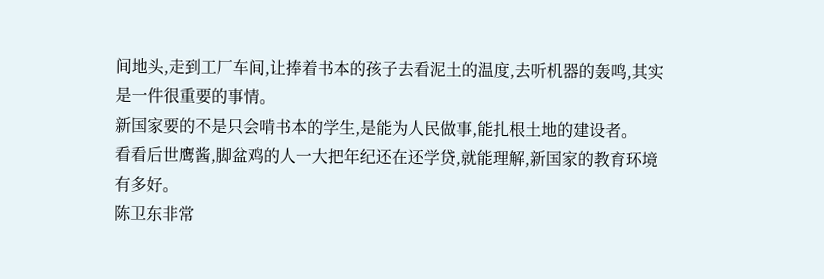间地头,走到工厂车间,让捧着书本的孩子去看泥土的温度,去听机器的轰鸣,其实是一件很重要的事情。
新国家要的不是只会啃书本的学生,是能为人民做事,能扎根土地的建设者。
看看后世鹰酱,脚盆鸡的人一大把年纪还在还学贷,就能理解,新国家的教育环境有多好。
陈卫东非常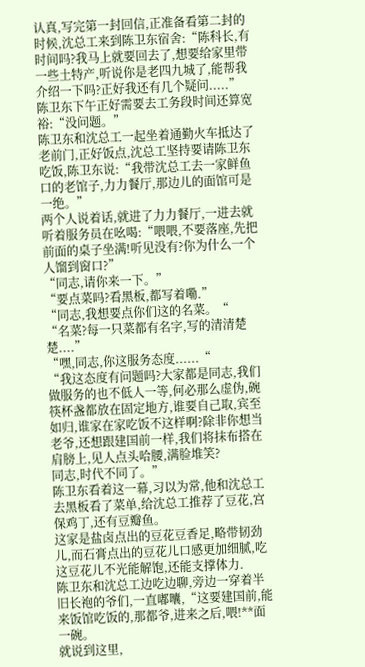认真,写完第一封回信,正准备看第二封的时候,沈总工来到陈卫东宿舍:“陈科长,有时间吗?我马上就要回去了,想要给家里带一些土特产,听说你是老四九城了,能帮我介绍一下吗?正好我还有几个疑问.....”
陈卫东下午正好需要去工务段时间还算宽裕:“没问题。”
陈卫东和沈总工一起坐着通勤火车抵达了老前门,正好饭点,沈总工坚持要请陈卫东吃饭,陈卫东说:“我带沈总工去一家鲜鱼口的老馆子,力力餐厅,那边儿的面馆可是一绝。”
两个人说着话,就进了力力餐厅,一进去就听着服务员在吆喝:“喂喂,不要落座,先把前面的桌子坐满!听见没有?你为什么一个人馏到窗口?”
“同志,请你来一下。”
“要点菜吗?看黑板,都写着嘞.”
“同志,我想要点你们这的名菜。“
“名菜?每一只菜都有名字,写的清清楚楚....”
“嘿,同志,你这服务态度......“
“我这态度有问题吗?大家都是同志,我们做服务的也不低人一等,何必那么虚伪,碗筷杯盏都放在固定地方,谁要自己取,宾至如归,谁家在家吃饭不这样啊?除非你想当老爷,还想跟建国前一样,我们将抹布搭在肩膀上,见人点头哈腰,满脸堆笑?
同志,时代不同了。”
陈卫东看着这一幕,习以为常,他和沈总工去黑板看了菜单,给沈总工推荐了豆花,宫保鸡丁,还有豆瓣鱼。
这家是盐卤点出的豆花豆香足,略带韧劲儿,而石膏点出的豆花儿口感更加细腻,吃这豆花儿不光能解饱,还能支撑体力.
陈卫东和沈总工边吃边聊,旁边一穿着半旧长袍的爷们,一直嘟囔,“这要建国前,能来饭馆吃饭的,那都爷,进来之后,喂!**面一碗。
就说到这里,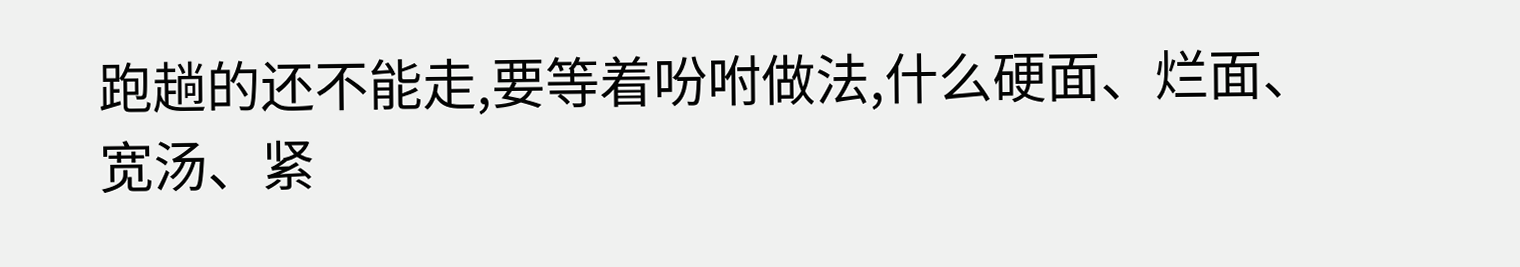跑趟的还不能走,要等着吩咐做法,什么硬面、烂面、宽汤、紧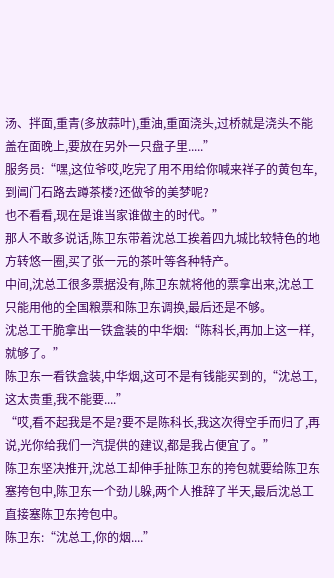汤、拌面,重青(多放蒜叶),重油,重面浇头,过桥就是浇头不能盖在面晚上,要放在另外一只盘子里.....”
服务员:“嘿,这位爷哎,吃完了用不用给你喊来祥子的黄包车,到阊门石路去蹲茶楼?还做爷的美梦呢?
也不看看,现在是谁当家谁做主的时代。”
那人不敢多说话,陈卫东带着沈总工挨着四九城比较特色的地方转悠一圈,买了张一元的茶叶等各种特产。
中间,沈总工很多票据没有,陈卫东就将他的票拿出来,沈总工只能用他的全国粮票和陈卫东调换,最后还是不够。
沈总工干脆拿出一铁盒装的中华烟:“陈科长,再加上这一样,就够了。”
陈卫东一看铁盒装,中华烟,这可不是有钱能买到的,“沈总工,这太贵重,我不能要....”
“哎,看不起我是不是?要不是陈科长,我这次得空手而归了,再说,光你给我们一汽提供的建议,都是我占便宜了。”
陈卫东坚决推开,沈总工却伸手扯陈卫东的挎包就要给陈卫东塞挎包中,陈卫东一个劲儿躲,两个人推辞了半天,最后沈总工直接塞陈卫东挎包中。
陈卫东:“沈总工,你的烟....”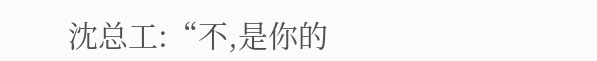沈总工:“不,是你的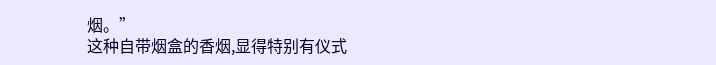烟。”
这种自带烟盒的香烟,显得特别有仪式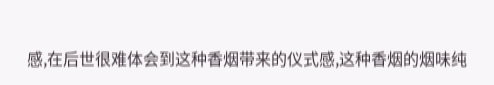感,在后世很难体会到这种香烟带来的仪式感,这种香烟的烟味纯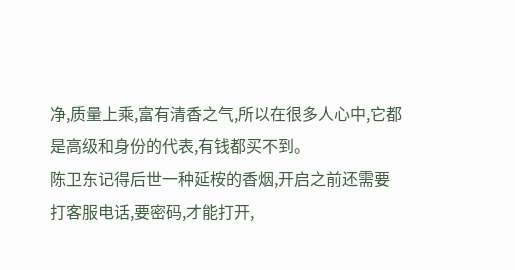净,质量上乘,富有清香之气,所以在很多人心中,它都是高级和身份的代表,有钱都买不到。
陈卫东记得后世一种延桉的香烟,开启之前还需要打客服电话,要密码,才能打开,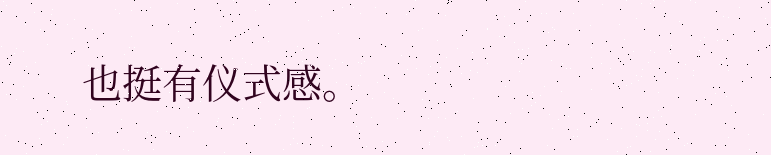也挺有仪式感。